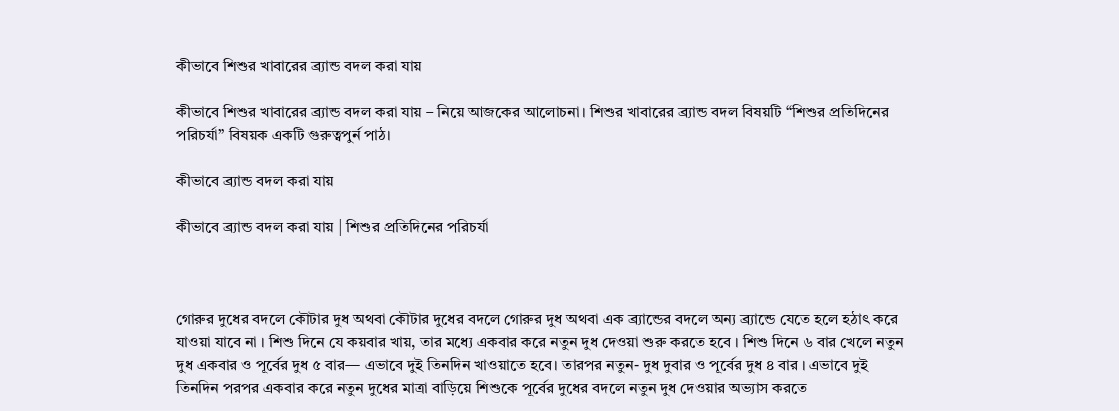কীভাবে শিশুর খাবারের ব্র্যান্ড বদল করা যায়

কীভাবে শিশুর খাবারের ব্র্যান্ড বদল করা যায় – নিয়ে আজকের আলোচনা। শিশুর খাবারের ব্র্যান্ড বদল বিষয়টি “শিশুর প্রতিদিনের পরিচর্যা” বিষয়ক একটি গুরুত্বপুর্ন পাঠ।

কীভাবে ব্র্যান্ড বদল করা যায়

কীভাবে ব্র্যান্ড বদল করা যায় | শিশুর প্রতিদিনের পরিচর্যা



গোরুর দুধের বদলে কৌটার দুধ অথবা কৌটার দুধের বদলে গোরুর দুধ অথবা এক ব্র্যান্ডের বদলে অন্য ব্র্যান্ডে যেতে হলে হঠাৎ করে যাওয়া যাবে না । শিশু দিনে যে কয়বার খায়, তার মধ্যে একবার করে নতুন দুধ দেওয়া শুরু করতে হবে । শিশু দিনে ৬ বার খেলে নতুন দুধ একবার ও পূর্বের দুধ ৫ বার— এভাবে দুই তিনদিন খাওয়াতে হবে। তারপর নতুন- দুধ দুবার ও পূর্বের দুধ ৪ বার । এভাবে দুই তিনদিন পরপর একবার করে নতুন দুধের মাত্রা বাড়িয়ে শিশুকে পূর্বের দুধের বদলে নতুন দুধ দেওয়ার অভ্যাস করতে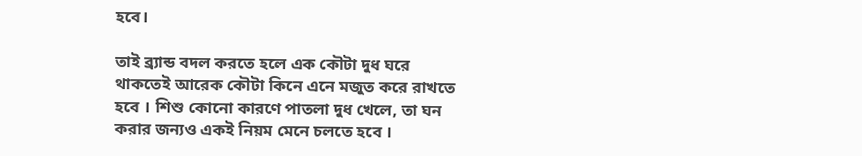হবে।

তাই ব্র্যান্ড বদল করতে হলে এক কৌটা দুধ ঘরে থাকতেই আরেক কৌটা কিনে এনে মজুত করে রাখতে হবে । শিশু কোনো কারণে পাতলা দুধ খেলে, তা ঘন করার জন্যও একই নিয়ম মেনে চলতে হবে ।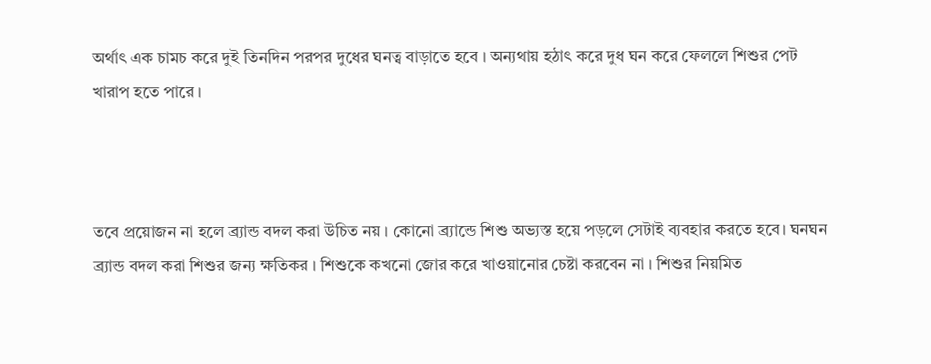অর্থাৎ এক চামচ করে দুই তিনদিন পরপর দুধের ঘনত্ব বাড়াতে হবে । অন্যথায় হঠাৎ করে দুধ ঘন করে ফেললে শিশুর পেট খারাপ হতে পারে ।



তবে প্রয়োজন না হলে ব্র্যান্ড বদল করা উচিত নয় । কোনো ব্র্যান্ডে শিশু অভ্যস্ত হয়ে পড়লে সেটাই ব্যবহার করতে হবে। ঘনঘন ব্র্যান্ড বদল করা শিশুর জন্য ক্ষতিকর । শিশুকে কখনো জোর করে খাওয়ানোর চেষ্টা করবেন না । শিশুর নিয়মিত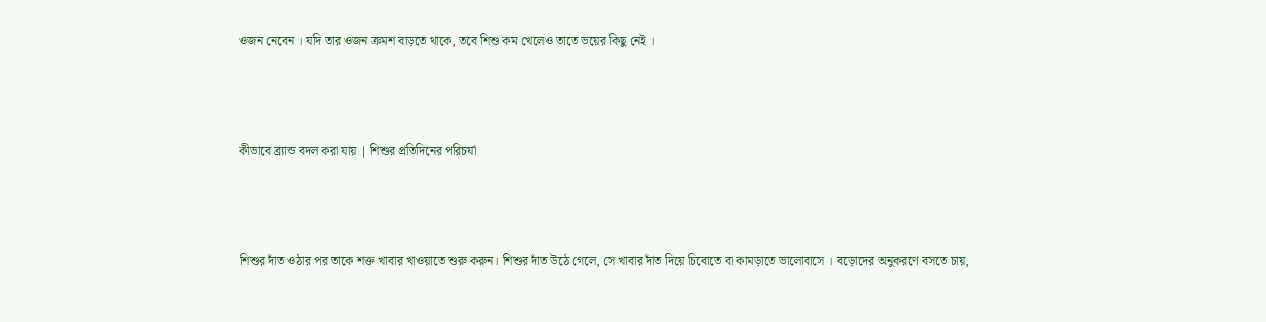ওজন নেবেন । যদি তার ওজন ক্রমশ বাড়তে থাকে, তবে শিশু কম খেলেও তাতে ভয়ের কিছু নেই ।



কীভাবে ব্র্যান্ড বদল করা যায় | শিশুর প্রতিদিনের পরিচর্যা



শিশুর দাঁত ওঠার পর তাকে শক্ত খাবার খাওয়াতে শুরু করুন। শিশুর দাঁত উঠে গেলে, সে খাবার দাঁত দিয়ে চিবোতে বা কামড়াতে ভালোবাসে । বড়োদের অনুকরণে বসতে চায়,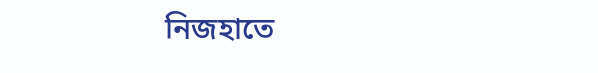নিজহাতে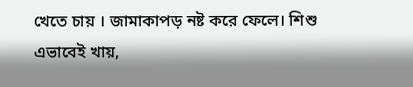খেতে চায় । জামাকাপড় নষ্ট করে ফেলে। শিশু এভাবেই খায়,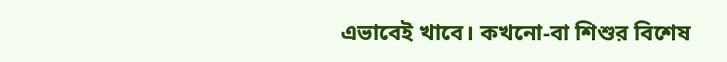এভাবেই খাবে। কখনো-বা শিশুর বিশেষ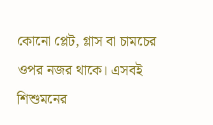কোনো প্লেট, গ্লাস বা চামচের ওপর নজর থাকে। এসবই শিশুমনের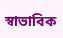স্বাভাবিক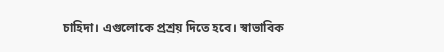চাহিদা। এগুলোকে প্রশ্রয় দিতে হবে। স্বাভাবিক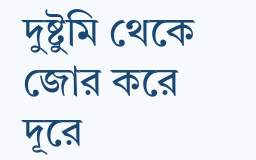দুষ্টুমি থেকে জোর করে দূরে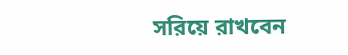সরিয়ে রাখবেন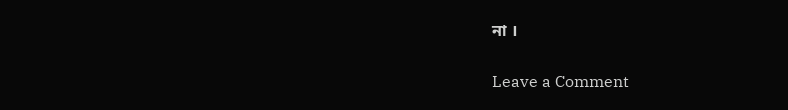না ।

Leave a Comment